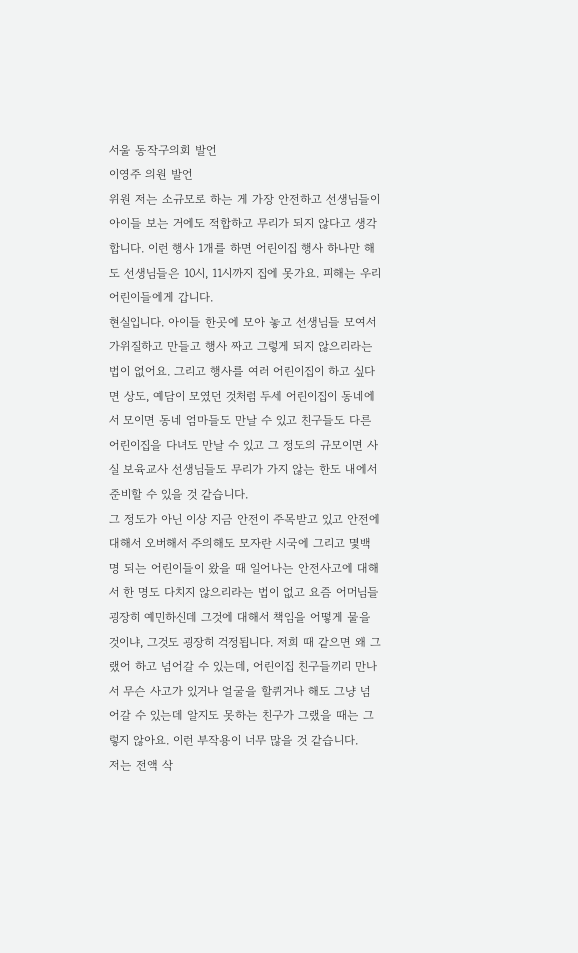서울 동작구의회 발언
이영주 의원 발언
위원 저는 소규모로 하는 게 가장 안전하고 선생님들이 아이들 보는 거에도 적합하고 무리가 되지 않다고 생각합니다. 이런 행사 1개를 하면 어린이집 행사 하나만 해도 선생님들은 10시, 11시까지 집에 못가요. 피해는 우리 어린이들에게 갑니다.
현실입니다. 아이들 한곳에 모아 놓고 선생님들 모여서 가위질하고 만들고 행사 짜고 그렇게 되지 않으리라는 법이 없어요. 그리고 행사를 여러 어린이집이 하고 싶다면 상도, 예담이 모였던 것처럼 두세 어린이집이 동네에서 모이면 동네 엄마들도 만날 수 있고 친구들도 다른 어린이집을 다녀도 만날 수 있고 그 정도의 규모이면 사실 보육교사 선생님들도 무리가 가지 않는 한도 내에서 준비할 수 있을 것 같습니다.
그 정도가 아닌 이상 지금 안전이 주목받고 있고 안전에 대해서 오버해서 주의해도 모자란 시국에 그리고 몇백 명 되는 어린이들이 왔을 때 일어나는 안전사고에 대해서 한 명도 다치지 않으리라는 법이 없고 요즘 어머님들 굉장히 예민하신데 그것에 대해서 책임을 어떻게 물을 것이냐, 그것도 굉장히 걱정됩니다. 저희 때 같으면 왜 그랬어 하고 넘어갈 수 있는데, 어린이집 친구들끼리 만나서 무슨 사고가 있거나 얼굴을 할퀴거나 해도 그냥 넘어갈 수 있는데 알지도 못하는 친구가 그랬을 때는 그렇지 않아요. 이런 부작용이 너무 많을 것 같습니다.
저는 전액 삭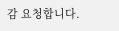감 요청합니다.